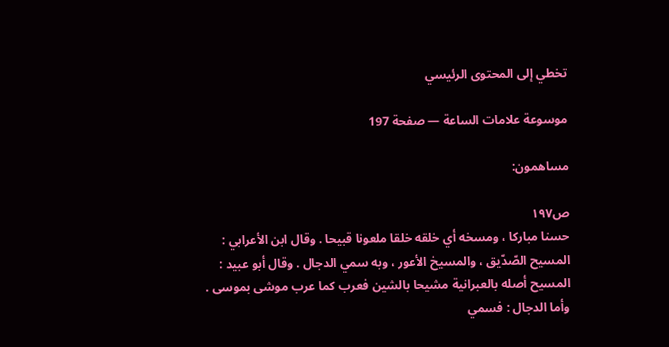تخطي إلى المحتوى الرئيسي

موسوعة علامات الساعة — صفحة 197

مساهمون:

ص١٩٧
حسنا مباركا ، ومسخه أي خلقه خلقا ملعونا قبيحا . وقال ابن الأعرابي : المسيح الصّدّيق ، والمسيخ الأعور ، وبه سمي الدجال . وقال أبو عبيد : المسيح أصله بالعبرانية مشيحا بالشين فعرب كما عرب موشى بموسى . وأما الدجال : فسمي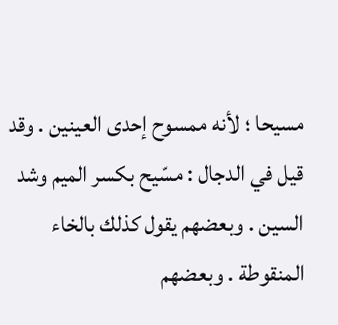مسيحا ؛ لأنه ممسوح إحدى العينين . وقد قيل في الدجال : مسّيح بكسر الميم وشد السين . وبعضهم يقول كذلك بالخاء المنقوطة . وبعضهم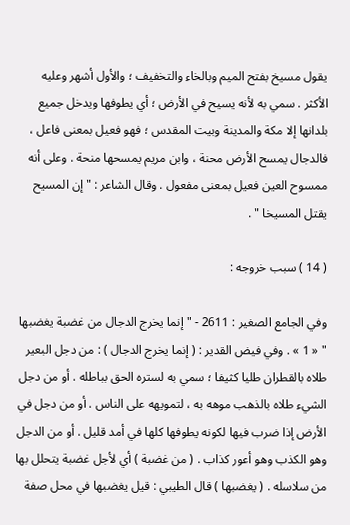يقول مسيخ بفتح الميم وبالخاء والتخفيف ؛ والأول أشهر وعليه الأكثر . سمي به لأنه يسيح في الأرض ؛ أي يطوفها ويدخل جميع بلدانها إلا مكة والمدينة وبيت المقدس ؛ فهو فعيل بمعنى فاعل ، فالدجال يمسح الأرض محنة ، وابن مريم يمسحها منحة . وعلى أنه ممسوح العين فعيل بمعنى مفعول . وقال الشاعر : " إن المسيح يقتل المسيخا " .

( 14 ) سبب خروجه :

وفي الجامع الصغير : 2611 - " إنما يخرج الدجال من غضبة يغضبها " « 1 » . وفي فيض القدير : ( إنما يخرج الدجال ) : من دجل البعير طلاه بالقطران طليا كثيفا ؛ سمي به لستره الحق بباطله . أو من دجل الشيء طلاه بالذهب موهه به ، لتمويهه على الناس . أو من دجل في الأرض إذا ضرب فيها لكونه يطوفها كلها في أمد قليل . أو من الدجل وهو الكذب وهو أعور كذاب . ( من غضبة ) أي لأجل غضبة يتحلل بها من سلاسله . ( يغضبها ) قال الطيبي : قيل يغضبها في محل صفة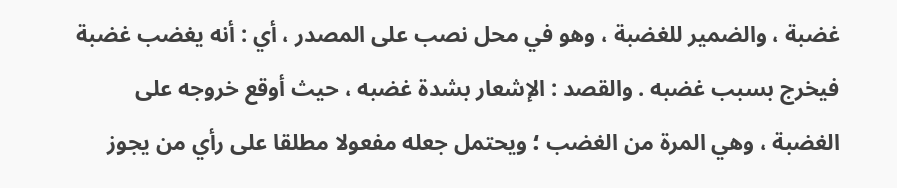غضبة ، والضمير للغضبة ، وهو في محل نصب على المصدر ، أي : أنه يغضب غضبة فيخرج بسبب غضبه . والقصد : الإشعار بشدة غضبه ، حيث أوقع خروجه على الغضبة ، وهي المرة من الغضب ؛ ويحتمل جعله مفعولا مطلقا على رأي من يجوز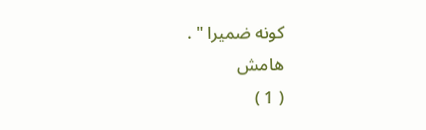كونه ضميرا " .
هامش
( 1 )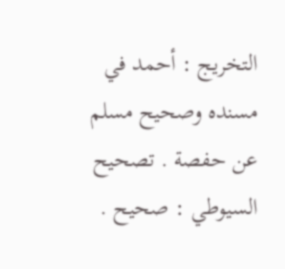التخريج : أحمد في مسنده وصحيح مسلم عن حفصة . تصحيح السيوطي : صحيح .